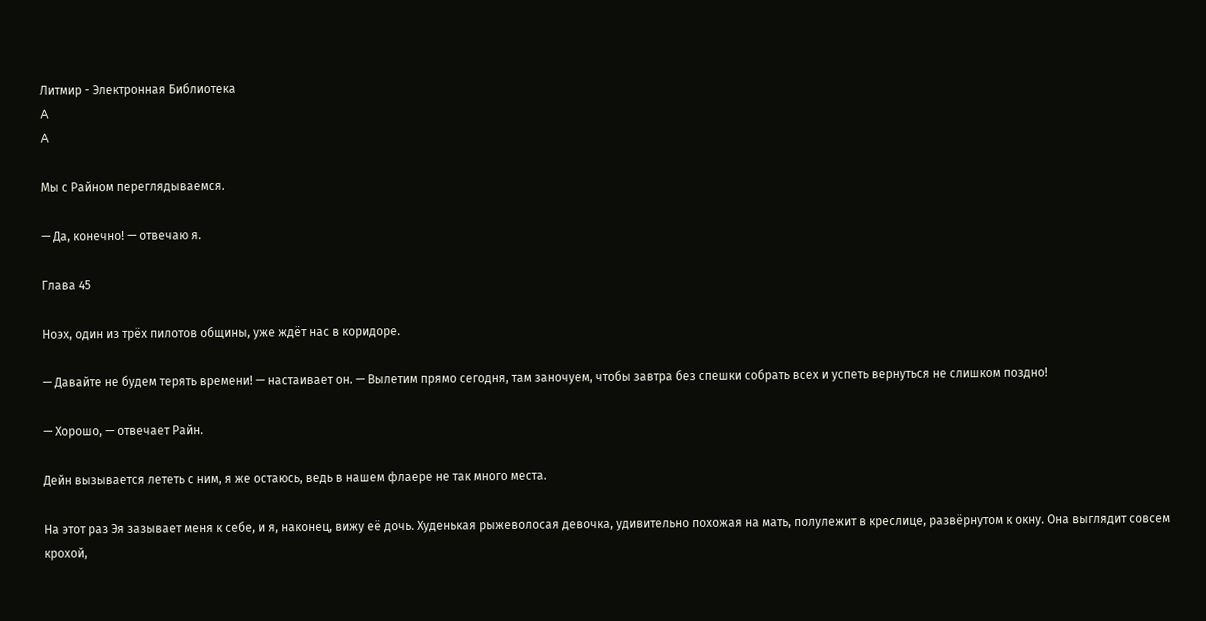Литмир - Электронная Библиотека
A
A

Мы с Райном переглядываемся.

— Да, конечно! — отвечаю я.

Глава 45

Ноэх, один из трёх пилотов общины, уже ждёт нас в коридоре.

— Давайте не будем терять времени! — настаивает он. — Вылетим прямо сегодня, там заночуем, чтобы завтра без спешки собрать всех и успеть вернуться не слишком поздно!

— Хорошо, — отвечает Райн.

Дейн вызывается лететь с ним, я же остаюсь, ведь в нашем флаере не так много места.

На этот раз Эя зазывает меня к себе, и я, наконец, вижу её дочь. Худенькая рыжеволосая девочка, удивительно похожая на мать, полулежит в креслице, развёрнутом к окну. Она выглядит совсем крохой,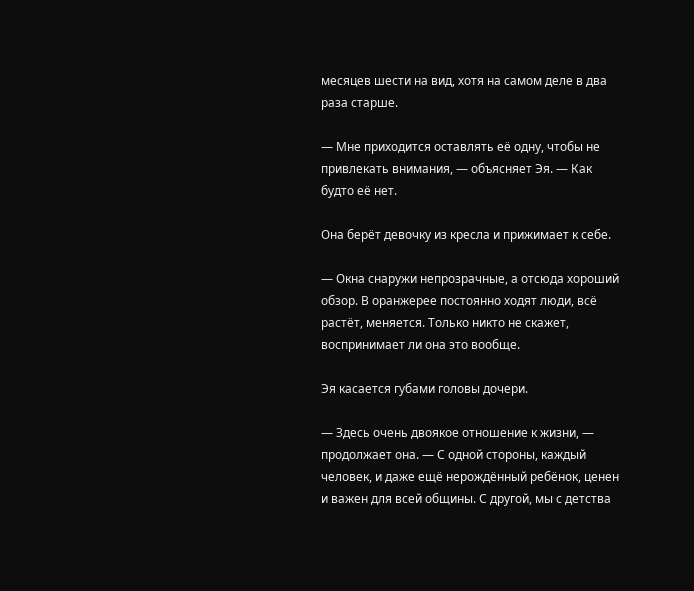месяцев шести на вид, хотя на самом деле в два раза старше.

— Мне приходится оставлять её одну, чтобы не привлекать внимания, — объясняет Эя. — Как будто её нет.

Она берёт девочку из кресла и прижимает к себе.

— Окна снаружи непрозрачные, а отсюда хороший обзор. В оранжерее постоянно ходят люди, всё растёт, меняется. Только никто не скажет, воспринимает ли она это вообще.

Эя касается губами головы дочери.

— Здесь очень двоякое отношение к жизни, — продолжает она. — С одной стороны, каждый человек, и даже ещё нерождённый ребёнок, ценен и важен для всей общины. С другой, мы с детства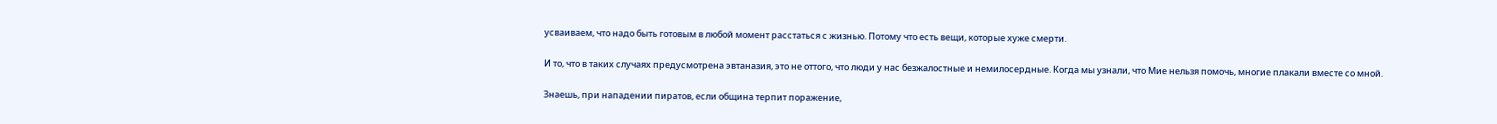усваиваем, что надо быть готовым в любой момент расстаться с жизнью. Потому что есть вещи, которые хуже смерти.

И то, что в таких случаях предусмотрена эвтаназия, это не оттого, что люди у нас безжалостные и немилосердные. Когда мы узнали, что Мие нельзя помочь, многие плакали вместе со мной.

Знаешь, при нападении пиратов, если община терпит поражение,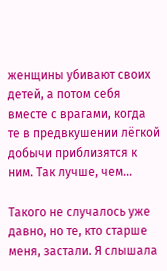женщины убивают своих детей, а потом себя вместе с врагами, когда те в предвкушении лёгкой добычи приблизятся к ним. Так лучше, чем…

Такого не случалось уже давно, но те, кто старше меня, застали. Я слышала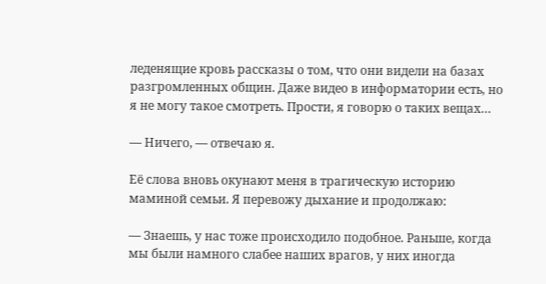леденящие кровь рассказы о том, что они видели на базах разгромленных общин. Даже видео в информатории есть, но я не могу такое смотреть. Прости, я говорю о таких вещах…

— Ничего, — отвечаю я.

Её слова вновь окунают меня в трагическую историю маминой семьи. Я перевожу дыхание и продолжаю:

— Знаешь, у нас тоже происходило подобное. Раньше, когда мы были намного слабее наших врагов, у них иногда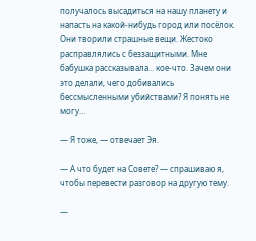получалось высадиться на нашу планету и напасть на какой-нибудь город или посёлок. Они творили страшные вещи. Жестоко расправлялись с беззащитными. Мне бабушка рассказывала… кое-что. Зачем они это делали, чего добивались бессмысленными убийствами? Я понять не могу…

— Я тоже, — отвечает Эя.

— А что будет на Совете? — спрашиваю я, чтобы перевести разговор на другую тему.

—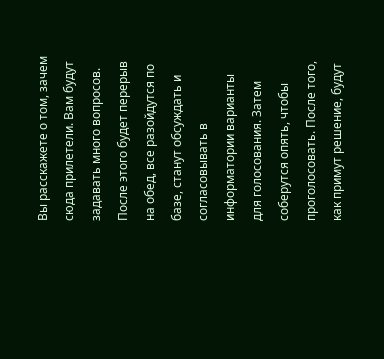Вы расскажете о том, зачем сюда прилетели. Вам будут задавать много вопросов. После этого будет перерыв на обед, все разойдутся по базе, станут обсуждать и согласовывать в информатории варианты для голосования. Затем соберутся опять, чтобы проголосовать. После того, как примут решение, будут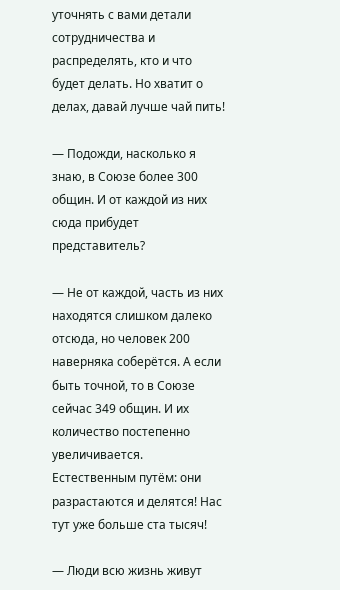уточнять с вами детали сотрудничества и распределять, кто и что будет делать. Но хватит о делах, давай лучше чай пить!

— Подожди, насколько я знаю, в Союзе более 300 общин. И от каждой из них сюда прибудет представитель?

— Не от каждой, часть из них находятся слишком далеко отсюда, но человек 200 наверняка соберётся. А если быть точной, то в Союзе сейчас 349 общин. И их количество постепенно увеличивается. Естественным путём: они разрастаются и делятся! Нас тут уже больше ста тысяч!

— Люди всю жизнь живут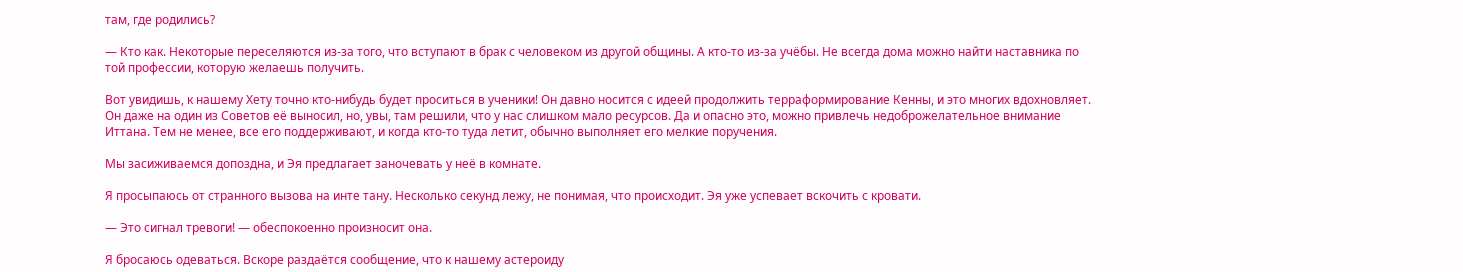там, где родились?

— Кто как. Некоторые переселяются из-за того, что вступают в брак с человеком из другой общины. А кто-то из-за учёбы. Не всегда дома можно найти наставника по той профессии, которую желаешь получить.

Вот увидишь, к нашему Хету точно кто-нибудь будет проситься в ученики! Он давно носится с идеей продолжить терраформирование Кенны, и это многих вдохновляет. Он даже на один из Советов её выносил, но, увы, там решили, что у нас слишком мало ресурсов. Да и опасно это, можно привлечь недоброжелательное внимание Иттана. Тем не менее, все его поддерживают, и когда кто-то туда летит, обычно выполняет его мелкие поручения.

Мы засиживаемся допоздна, и Эя предлагает заночевать у неё в комнате.

Я просыпаюсь от странного вызова на инте тану. Несколько секунд лежу, не понимая, что происходит. Эя уже успевает вскочить с кровати.

— Это сигнал тревоги! — обеспокоенно произносит она.

Я бросаюсь одеваться. Вскоре раздаётся сообщение, что к нашему астероиду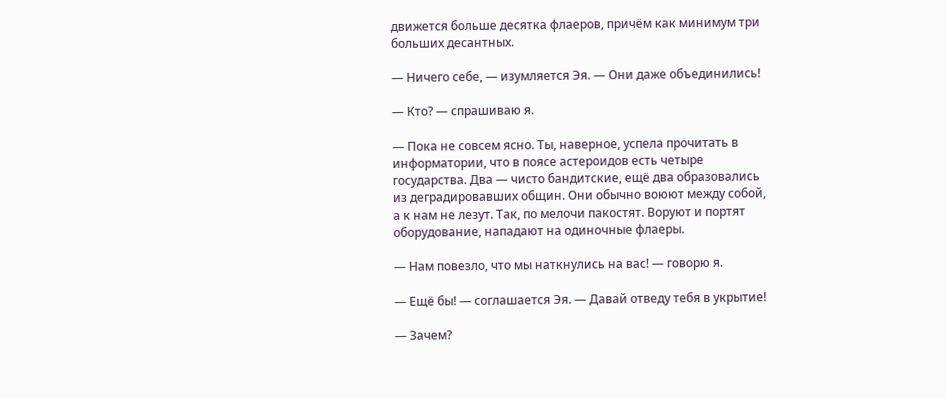движется больше десятка флаеров, причём как минимум три больших десантных.

— Ничего себе, — изумляется Эя. — Они даже объединились!

— Кто? — спрашиваю я.

— Пока не совсем ясно. Ты, наверное, успела прочитать в информатории, что в поясе астероидов есть четыре государства. Два — чисто бандитские, ещё два образовались из деградировавших общин. Они обычно воюют между собой, а к нам не лезут. Так, по мелочи пакостят. Воруют и портят оборудование, нападают на одиночные флаеры.

— Нам повезло, что мы наткнулись на вас! — говорю я.

— Ещё бы! — соглашается Эя. — Давай отведу тебя в укрытие!

— Зачем?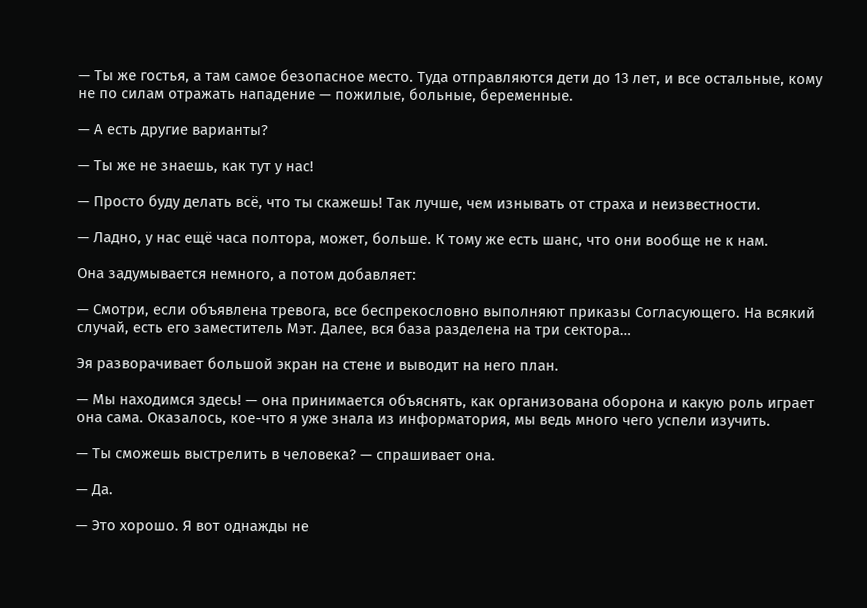— Ты же гостья, а там самое безопасное место. Туда отправляются дети до 13 лет, и все остальные, кому не по силам отражать нападение — пожилые, больные, беременные.

— А есть другие варианты?

— Ты же не знаешь, как тут у нас!

— Просто буду делать всё, что ты скажешь! Так лучше, чем изнывать от страха и неизвестности.

— Ладно, у нас ещё часа полтора, может, больше. К тому же есть шанс, что они вообще не к нам.

Она задумывается немного, а потом добавляет:

— Смотри, если объявлена тревога, все беспрекословно выполняют приказы Согласующего. На всякий случай, есть его заместитель Мэт. Далее, вся база разделена на три сектора…

Эя разворачивает большой экран на стене и выводит на него план.

— Мы находимся здесь! — она принимается объяснять, как организована оборона и какую роль играет она сама. Оказалось, кое-что я уже знала из информатория, мы ведь много чего успели изучить.

— Ты сможешь выстрелить в человека? — спрашивает она.

— Да.

— Это хорошо. Я вот однажды не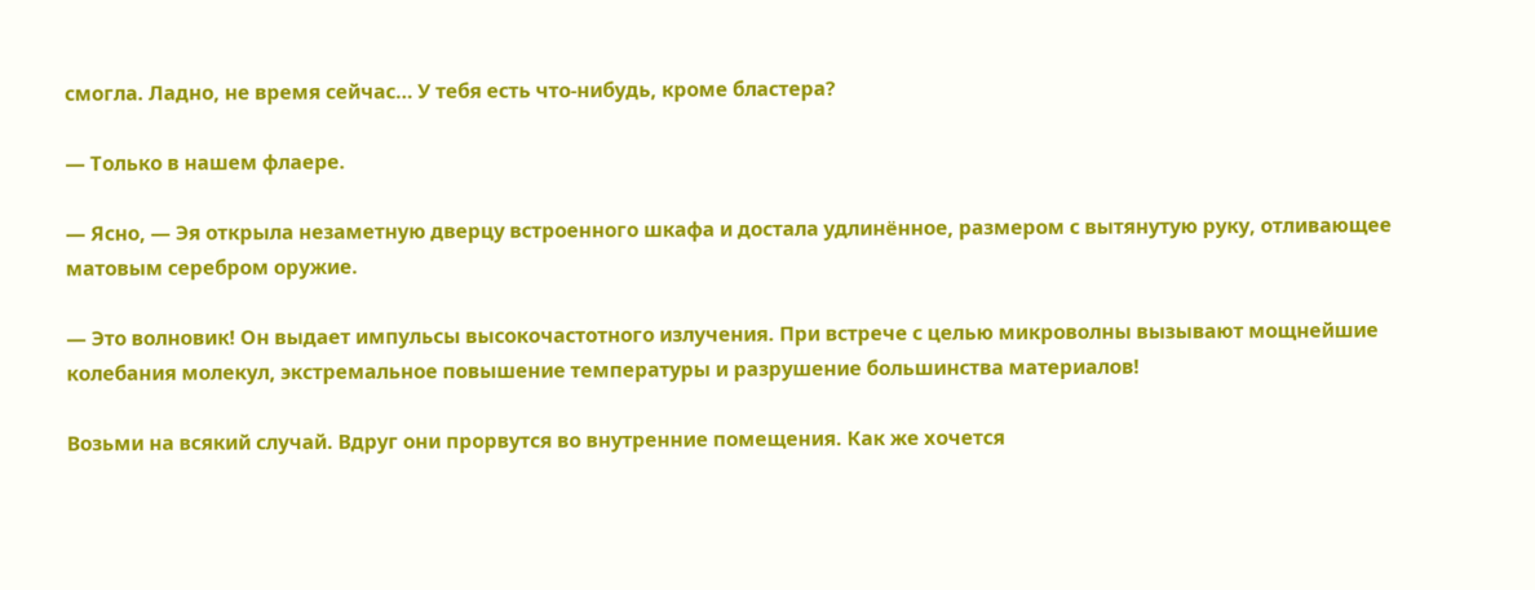смогла. Ладно, не время сейчас… У тебя есть что-нибудь, кроме бластера?

— Только в нашем флаере.

— Ясно, — Эя открыла незаметную дверцу встроенного шкафа и достала удлинённое, размером с вытянутую руку, отливающее матовым серебром оружие.

— Это волновик! Он выдает импульсы высокочастотного излучения. При встрече с целью микроволны вызывают мощнейшие колебания молекул, экстремальное повышение температуры и разрушение большинства материалов!

Возьми на всякий случай. Вдруг они прорвутся во внутренние помещения. Как же хочется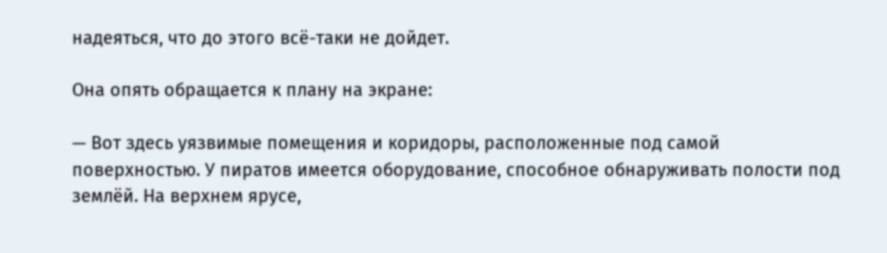надеяться, что до этого всё-таки не дойдет.

Она опять обращается к плану на экране:

— Вот здесь уязвимые помещения и коридоры, расположенные под самой поверхностью. У пиратов имеется оборудование, способное обнаруживать полости под землёй. На верхнем ярусе,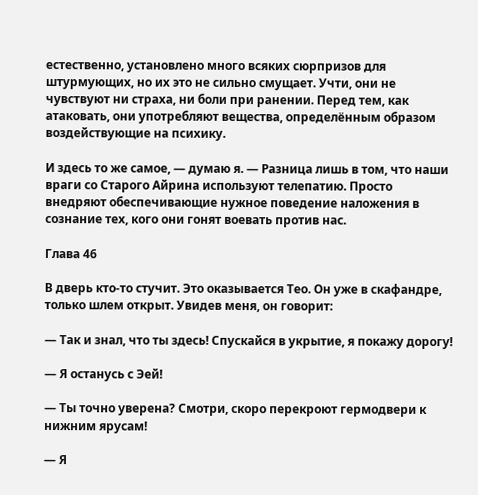естественно, установлено много всяких сюрпризов для штурмующих, но их это не сильно смущает. Учти, они не чувствуют ни страха, ни боли при ранении. Перед тем, как атаковать, они употребляют вещества, определённым образом воздействующие на психику.

И здесь то же самое, — думаю я. — Разница лишь в том, что наши враги со Старого Айрина используют телепатию. Просто внедряют обеспечивающие нужное поведение наложения в сознание тех, кого они гонят воевать против нас.

Глава 46

В дверь кто-то стучит. Это оказывается Тео. Он уже в скафандре, только шлем открыт. Увидев меня, он говорит:

— Так и знал, что ты здесь! Спускайся в укрытие, я покажу дорогу!

— Я останусь с Эей!

— Ты точно уверена? Смотри, скоро перекроют гермодвери к нижним ярусам!

— Я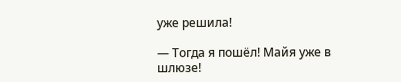уже решила!

— Тогда я пошёл! Майя уже в шлюзе!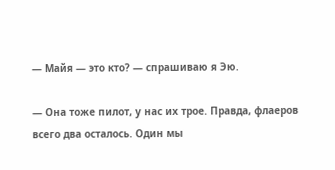— Майя — это кто? — спрашиваю я Эю.

— Она тоже пилот, у нас их трое. Правда, флаеров всего два осталось. Один мы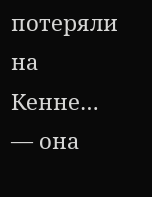потеряли на Кенне… — она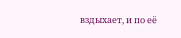вздыхает, и по её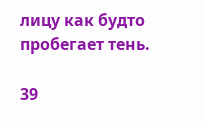лицу как будто пробегает тень.

39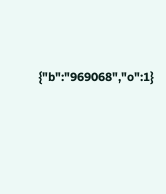{"b":"969068","o":1}